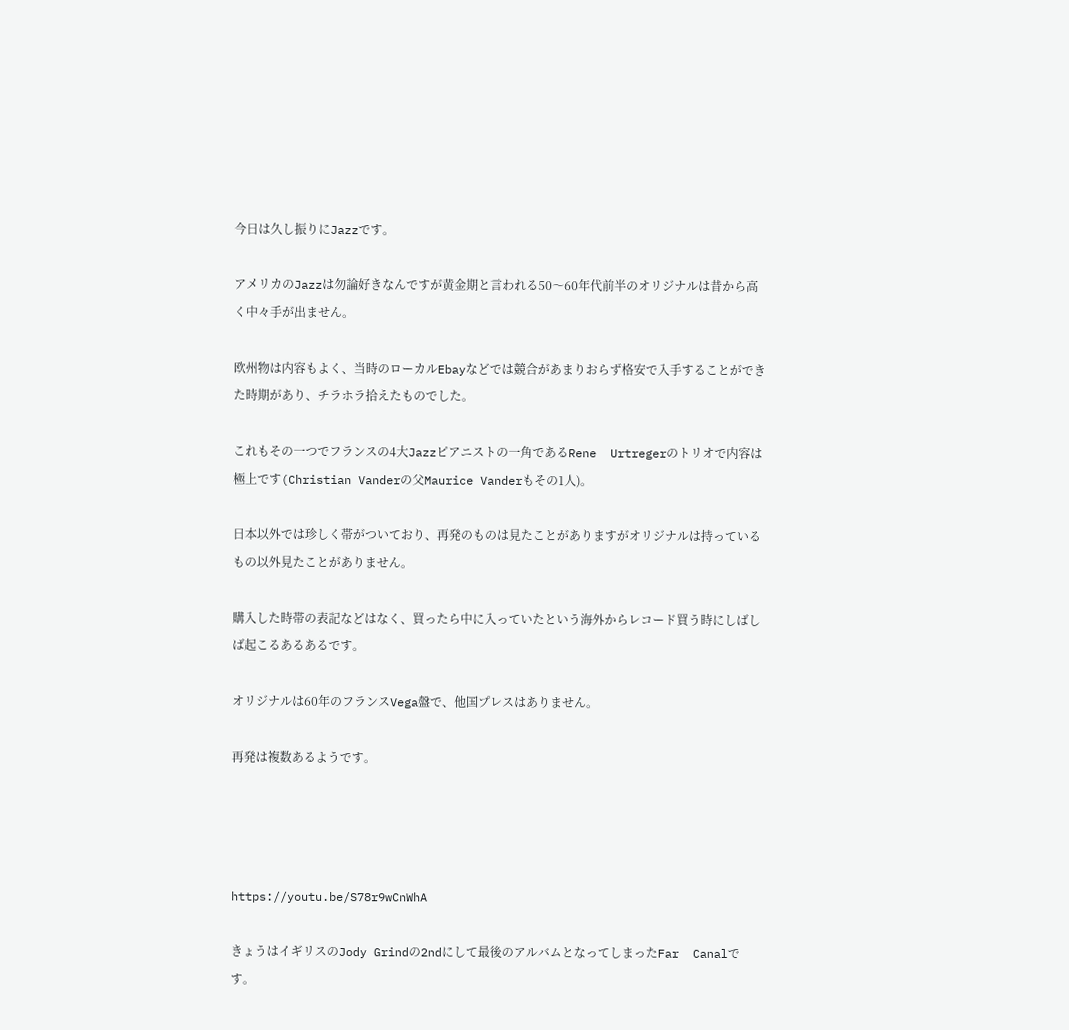今日は久し振りにJazzです。

アメリカのJazzは勿論好きなんですが黄金期と言われる50〜60年代前半のオリジナルは昔から高く中々手が出ません。

欧州物は内容もよく、当時のローカルEbayなどでは競合があまりおらず格安で入手することができた時期があり、チラホラ拾えたものでした。

これもその一つでフランスの4大Jazzピアニストの一角であるRene  Urtregerのトリオで内容は極上です(Christian Vanderの父Maurice Vanderもその1人)。

日本以外では珍しく帯がついており、再発のものは見たことがありますがオリジナルは持っているもの以外見たことがありません。

購入した時帯の表記などはなく、買ったら中に入っていたという海外からレコード買う時にしばしば起こるあるあるです。

オリジナルは60年のフランスVega盤で、他国プレスはありません。

再発は複数あるようです。




https://youtu.be/S78r9wCnWhA

きょうはイギリスのJody Grindの2ndにして最後のアルバムとなってしまったFar  Canalです。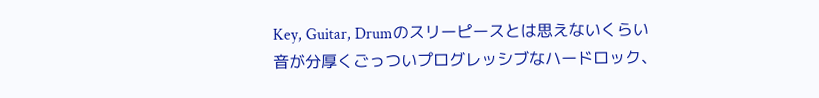Key, Guitar, Drumのスリーピースとは思えないくらい音が分厚くごっついプログレッシブなハードロック、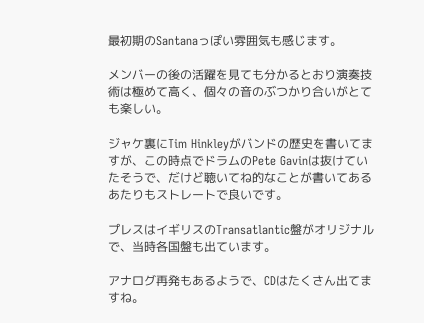最初期のSantanaっぽい雰囲気も感じます。

メンバーの後の活躍を見ても分かるとおり演奏技術は極めて高く、個々の音のぶつかり合いがとても楽しい。

ジャケ裏にTim Hinkleyがバンドの歴史を書いてますが、この時点でドラムのPete Gavinは抜けていたそうで、だけど聴いてね的なことが書いてあるあたりもストレートで良いです。

プレスはイギリスのTransatlantic盤がオリジナルで、当時各国盤も出ています。

アナログ再発もあるようで、CDはたくさん出てますね。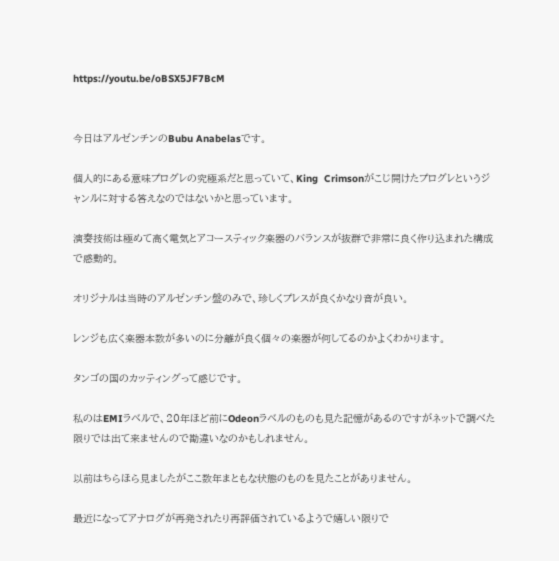https://youtu.be/oBSX5JF7BcM


今日はアルゼンチンのBubu Anabelasです。

個人的にある意味プログレの究極系だと思っていて、King  Crimsonがこじ開けたプログレというジャンルに対する答えなのではないかと思っています。

演奏技術は極めて高く電気とアコースティック楽器のバランスが抜群で非常に良く作り込まれた構成で感動的。

オリジナルは当時のアルゼンチン盤のみで、珍しくプレスが良くかなり音が良い。

レンジも広く楽器本数が多いのに分離が良く個々の楽器が何してるのかよくわかります。

タンゴの国のカッティングって感じです。

私のはEMIラベルで、20年ほど前にOdeonラベルのものも見た記憶があるのですがネットで調べた限りでは出て来ませんので勘違いなのかもしれません。

以前はちらほら見ましたがここ数年まともな状態のものを見たことがありません。

最近になってアナログが再発されたり再評価されているようで嬉しい限りで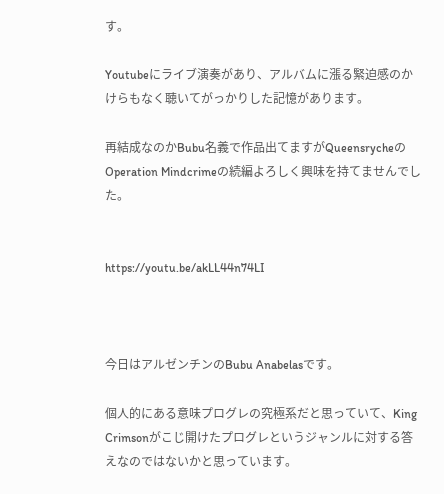す。

Youtubeにライブ演奏があり、アルバムに漲る緊迫感のかけらもなく聴いてがっかりした記憶があります。

再結成なのかBubu名義で作品出てますがQueensrycheのOperation Mindcrimeの続編よろしく興味を持てませんでした。


https://youtu.be/akLL44n74LI



今日はアルゼンチンのBubu Anabelasです。

個人的にある意味プログレの究極系だと思っていて、King  Crimsonがこじ開けたプログレというジャンルに対する答えなのではないかと思っています。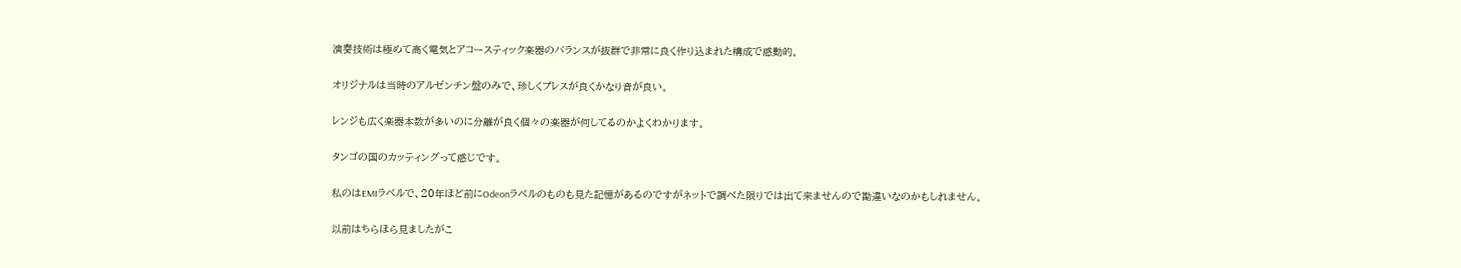演奏技術は極めて高く電気とアコースティック楽器のバランスが抜群で非常に良く作り込まれた構成で感動的。

オリジナルは当時のアルゼンチン盤のみで、珍しくプレスが良くかなり音が良い。

レンジも広く楽器本数が多いのに分離が良く個々の楽器が何してるのかよくわかります。

タンゴの国のカッティングって感じです。

私のはEMIラベルで、20年ほど前にOdeonラベルのものも見た記憶があるのですがネットで調べた限りでは出て来ませんので勘違いなのかもしれません。

以前はちらほら見ましたがこ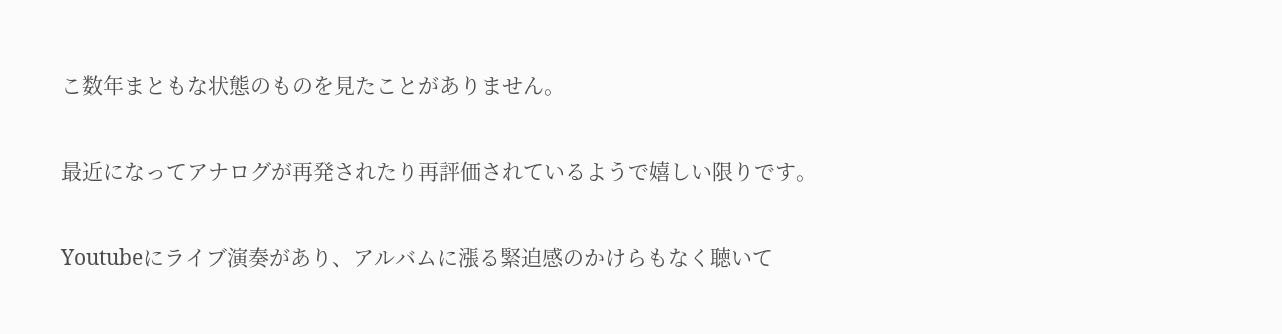こ数年まともな状態のものを見たことがありません。

最近になってアナログが再発されたり再評価されているようで嬉しい限りです。

Youtubeにライブ演奏があり、アルバムに漲る緊迫感のかけらもなく聴いて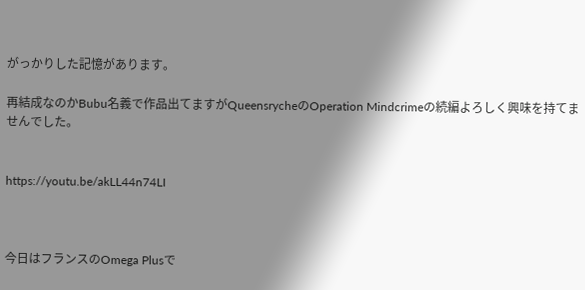がっかりした記憶があります。

再結成なのかBubu名義で作品出てますがQueensrycheのOperation Mindcrimeの続編よろしく興味を持てませんでした。


https://youtu.be/akLL44n74LI



今日はフランスのOmega Plusで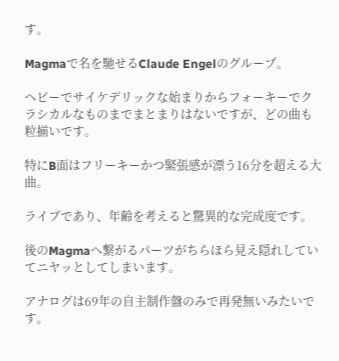す。

Magmaで名を馳せるClaude Engelのグループ。

ヘビーでサイケデリックな始まりからフォーキーでクラシカルなものまでまとまりはないですが、どの曲も粒揃いです。

特にB面はフリーキーかつ緊張感が漂う16分を超える大曲。

ライブであり、年齢を考えると驚異的な完成度です。

後のMagmaへ繋がるパーツがちらほら見え隠れしていてニヤッとしてしまいます。

アナログは69年の自主制作盤のみで再発無いみたいです。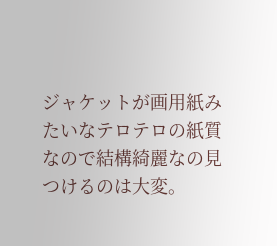ジャケットが画用紙みたいなテロテロの紙質なので結構綺麗なの見つけるのは大変。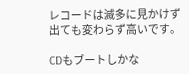レコードは滅多に見かけず出ても変わらず高いです。

CDもブートしかな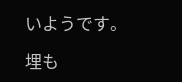いようです。

埋も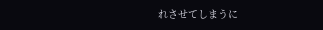れさせてしまうに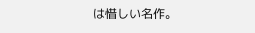は惜しい名作。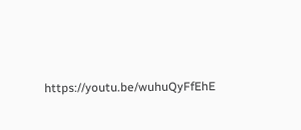https://youtu.be/wuhuQyFfEhE